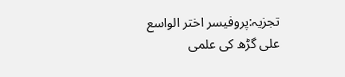تجزیہ:پروفیسر اختر الواسع
علی گڑھ کی علمی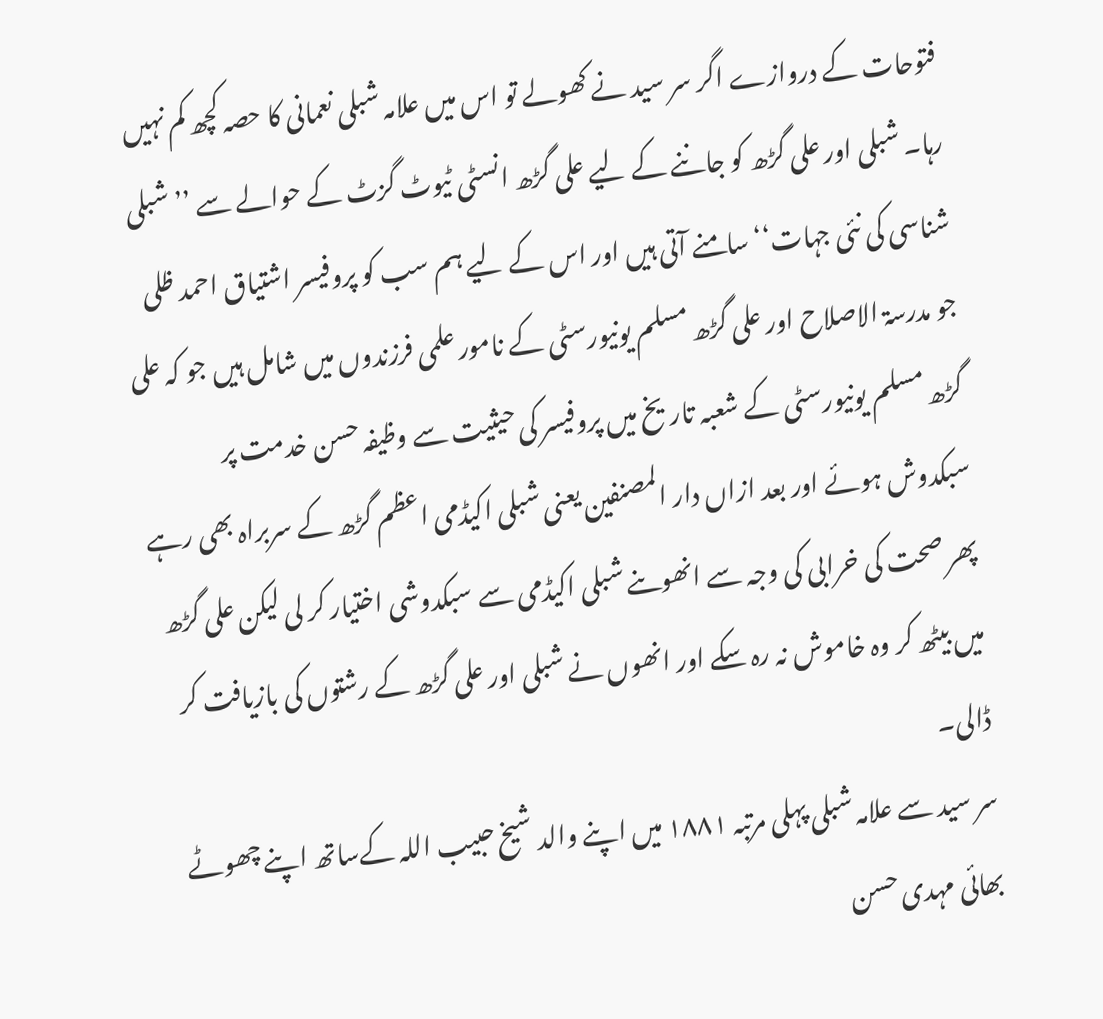فتوحات کے دروازے اگر سر سید نے کھولے تو اس میں علامہ شبلی نعمانی کا حصہ کچھ کم نہیں رہا۔ شبلی اور علی گڑھ کو جاننے کے لیے علی گڑھ انسٹی ٹیوٹ گزٹ کے حوالے سے ’’شبلی شناسی کی نئی جہات‘‘ سامنے آتی ہیں اور اس کے لیے ہم سب کو پروفیسر اشتیاق احمد ظلی جو مدرسۃ الاصلاح اور علی گڑھ مسلم یونیورسٹی کے نامور علمی فرزندوں میں شامل ہیں جو کہ علی گڑھ مسلم یونیورسٹی کے شعبہ تاریخ میں پروفیسر کی حیثیت سے وظیفہ حسن خدمت پر سبکدوش ہوئے اور بعد ازاں دار المصنفین یعنی شبلی اکیڈمی اعظم گڑھ کے سربراہ بھی رہے پھر صحت کی خرابی کی وجہ سے انھوںنے شبلی اکیڈمی سے سبکدوشی اختیار کر لی لیکن علی گڑھ میں بیٹھ کر وہ خاموش نہ رہ سکے اور انھوں نے شبلی اور علی گڑھ کے رشتوں کی بازیافت کر ڈالی۔
سر سید سے علامہ شبلی پہلی مرتبہ ۱۸۸۱ میں اپنے والد شیخ حبیب اللہ کےساتھ اپنے چھوٹے بھائی مہدی حسن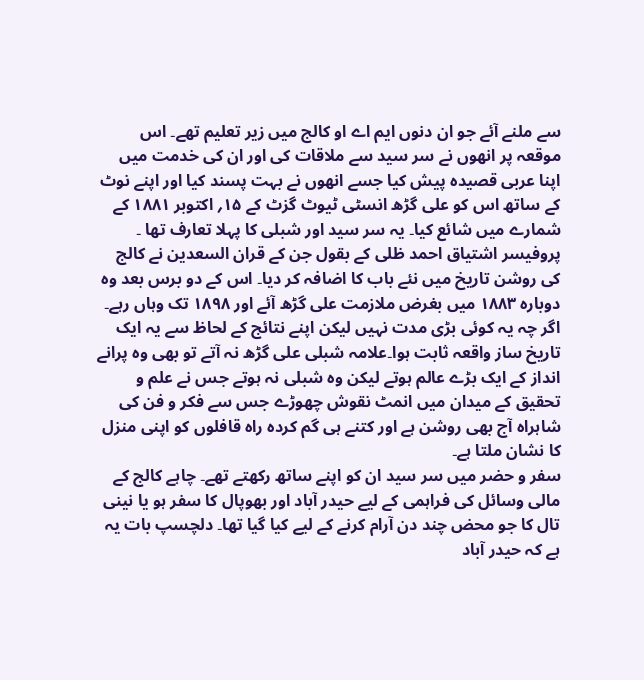سے ملنے آئے جو ان دنوں ایم اے او کالج میں زیر تعلیم تھے۔ اس موقعہ پر انھوں نے سر سید سے ملاقات کی اور ان کی خدمت میں اپنا عربی قصیدہ پیش کیا جسے انھوں نے بہت پسند کیا اور اپنے نوٹ کے ساتھ اس کو علی گڑھ انسٹی ٹیوٹ گزٹ کے ۱۵؍ اکتوبر ۱۸۸۱ کے شمارے میں شائع کیا۔ یہ سر سید اور شبلی کا پہلا تعارف تھا ۔ پروفیسر اشتیاق احمد ظلی کے بقول جن کے قران السعدین نے کالج کی روشن تاریخ میں نئے باب کا اضافہ کر دیا۔ اس کے دو برس بعد وہ دوبارہ ۱۸۸۳ میں بغرض ملازمت علی گڑھ آئے اور ۱۸۹۸ تک وہاں رہے۔ اگر چہ یہ کوئی بڑی مدت نہیں لیکن اپنے نتائج کے لحاظ سے یہ ایک تاریخ ساز واقعہ ثابت ہوا۔علامہ شبلی علی گڑھ نہ آتے تو بھی وہ پرانے انداز کے ایک بڑے عالم ہوتے لیکن وہ شبلی نہ ہوتے جس نے علم و تحقیق کے میدان میں انمٹ نقوش چھوڑے جس سے فکر و فن کی شاہراہ آج بھی روشن ہے اور کتنے ہی گم کردہ راہ قافلوں کو اپنی منزل کا نشان ملتا ہے۔
سفر و حضر میں سر سید ان کو اپنے ساتھ رکھتے تھے۔ چاہے کالج کے مالی وسائل کی فراہمی کے لیے حیدر آباد اور بھوپال کا سفر ہو یا نینی تال کا جو محض چند دن آرام کرنے کے لیے کیا گیا تھا۔ دلچسپ بات یہ ہے کہ حیدر آباد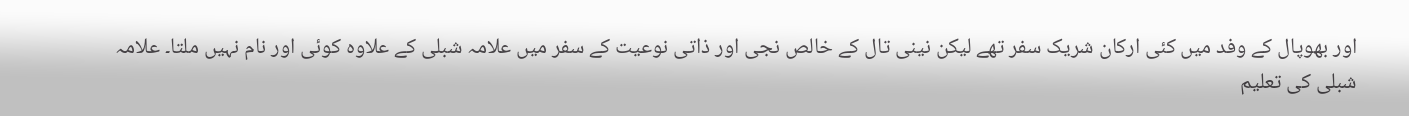اور بھوپال کے وفد میں کئی ارکان شریک سفر تھے لیکن نینی تال کے خالص نجی اور ذاتی نوعیت کے سفر میں علامہ شبلی کے علاوہ کوئی اور نام نہیں ملتا۔ علامہ شبلی کی تعلیم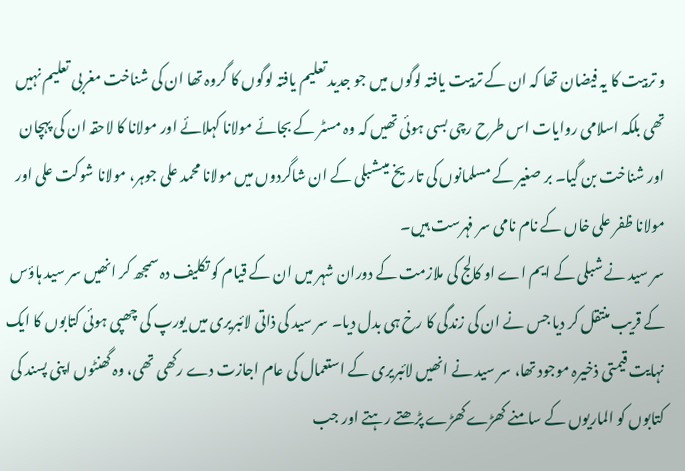و تربیت کا یہ فیضان تھا کہ ان کے تربیت یافتہ لوگوں میں جو جدید تعلیم یافتہ لوگوں کا گروہ تھا ان کی شناخت مغربی تعلیم نہیں تھی بلکہ اسلامی روایات اس طرح رچی بسی ہوئی تھیں کہ وہ مسٹر کے بجائے مولانا کہلائے اور مولانا کا لاحقہ ان کی پہچان اور شناخت بن گیا۔ بر صغیر کے مسلمانوں کی تاریخ میںشبلی کے ان شاگردوں میں مولانا محمد علی جوہر، مولانا شوکت علی اور مولانا ظفر علی خاں کے نام نامی سر فہرست ہیں۔
سر سید نے شبلی کے ایم اے او کالج کی ملازمت کے دوران شہر میں ان کے قیام کو تکلیف دہ سمجھ کر انھیں سر سید ہاؤس کے قریب منتقل کر دیا جس نے ان کی زندگی کا رخ ہی بدل دیا۔ سر سید کی ذاتی لائبریری میں یورپ کی چھپی ہوئی کتابوں کا ایک نہایت قیمتی ذخیرہ موجود تھا، سر سید نے انھیں لائبریری کے استعمال کی عام اجازت دے رکھی تھی، وہ گھنٹوں اپنی پسند کی کتابوں کو الماریوں کے سامنے کھڑےکھڑے پڑھتے رہتے اور جب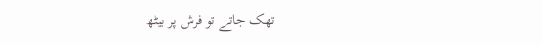تھک جاتے تو فرش پر بیٹھ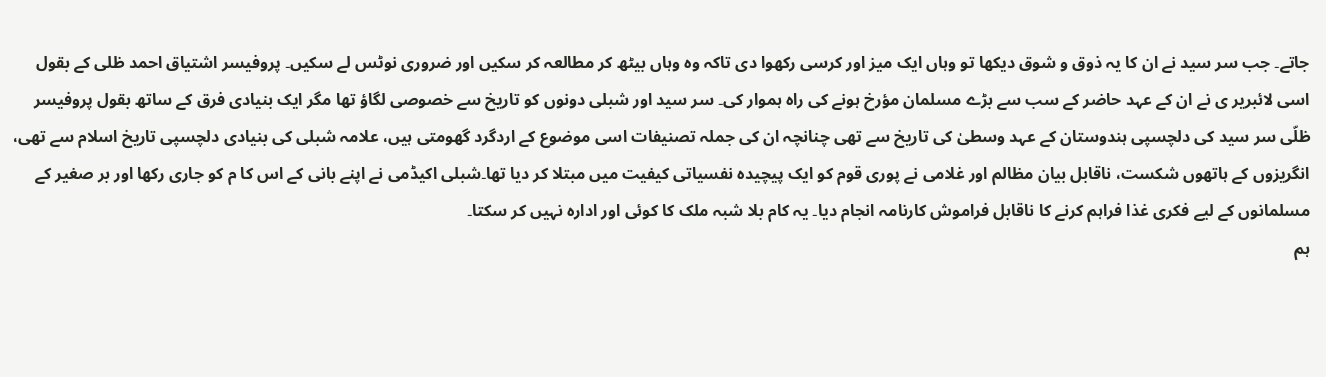جاتے۔ جب سر سید نے ان کا یہ ذوق و شوق دیکھا تو وہاں ایک میز اور کرسی رکھوا دی تاکہ وہ وہاں بیٹھ کر مطالعہ کر سکیں اور ضروری نوٹس لے سکیں۔ پروفیسر اشتیاق احمد ظلی کے بقول اسی لائبریر ی نے ان کے عہد حاضر کے سب سے بڑے مسلمان مؤرخ ہونے کی راہ ہموار کی۔ سر سید اور شبلی دونوں کو تاریخ سے خصوصی لگاؤ تھا مگر ایک بنیادی فرق کے ساتھ بقول پروفیسر ظلّی سر سید کی دلچسپی ہندوستان کے عہد وسطیٰ کی تاریخ سے تھی چنانچہ ان کی جملہ تصنیفات اسی موضوع کے اردگرد گھومتی ہیں، علامہ شبلی کی بنیادی دلچسپی تاریخ اسلام سے تھی، انگریزوں کے ہاتھوں شکست، ناقابل بیان مظالم اور غلامی نے پوری قوم کو ایک پیچیدہ نفسیاتی کیفیت میں مبتلا کر دیا تھا۔شبلی اکیڈمی نے اپنے بانی کے اس کا م کو جاری رکھا اور بر صغیر کے مسلمانوں کے لیے فکری غذا فراہم کرنے کا ناقابل فراموش کارنامہ انجام دیا۔ یہ کام بلا شبہ ملک کا کوئی اور ادارہ نہیں کر سکتا۔
ہم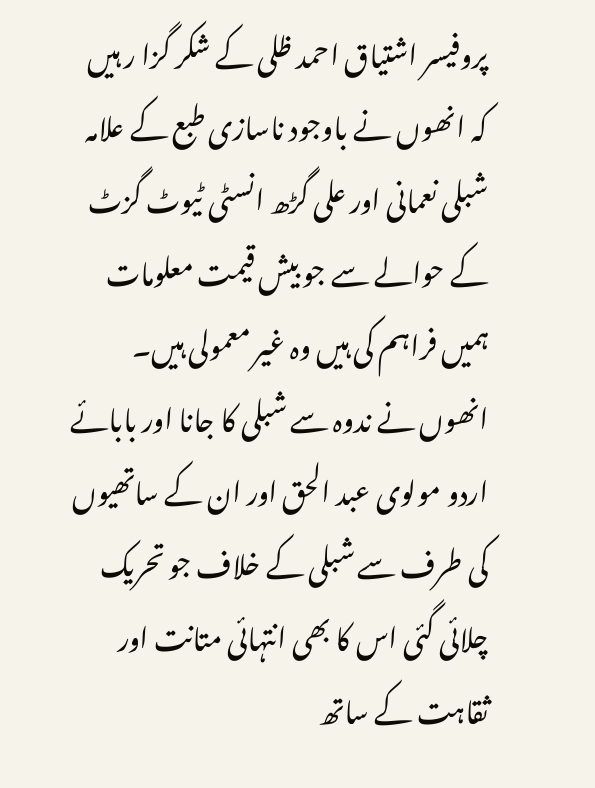پروفیسر اشتیاق احمد ظلی کے شکر گزا ر ہیں کہ انھوں نے باوجود ناسازی طبع کے علامہ شبلی نعمانی اور علی گڑھ انسٹی ٹیوٹ گزٹ کے حوالے سے جو بیش قیمت معلومات ہمیں فراہم کی ہیں وہ غیر معمولی ہیں۔ انھوں نے ندوہ سے شبلی کا جانا اور بابائے اردو مولوی عبد الحق اور ان کے ساتھیوں کی طرف سے شبلی کے خلاف جو تحریک چلائی گئی اس کا بھی انتہائی متانت اور ثقاہت کے ساتھ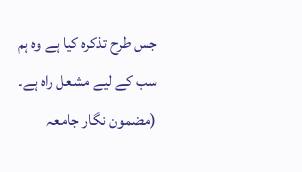جس طرح تذکرہ کیا ہے وہ ہم سب کے لیے مشعل راہ ہے۔
(مضمون نگار جامعہ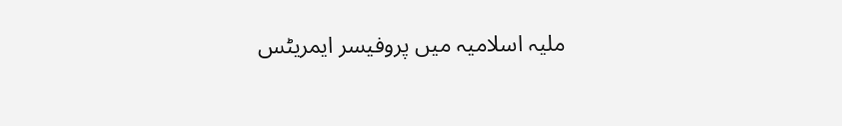ملیہ اسلامیہ میں پروفیسر ایمریٹس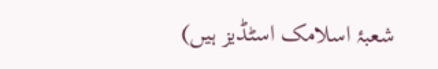شعبۂ اسلامک اسٹڈیز ہیں)